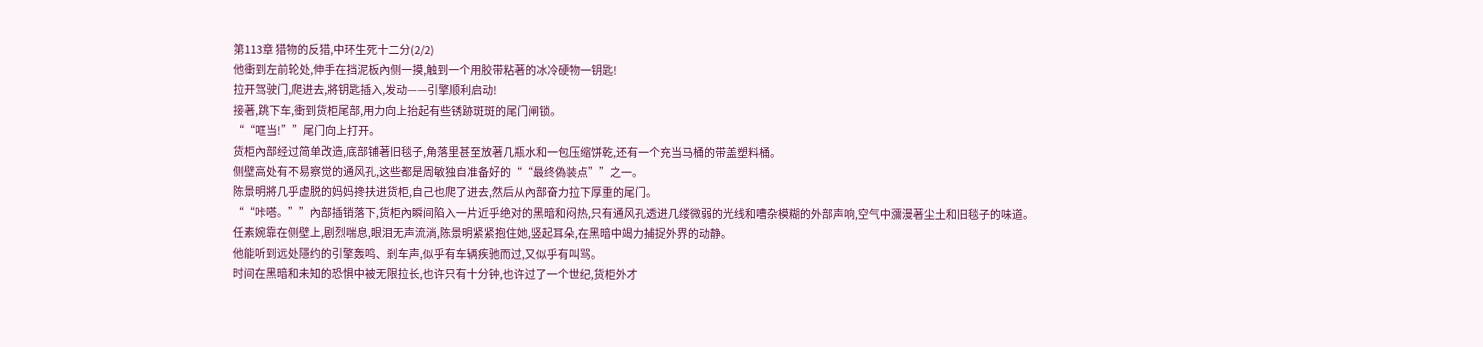第113章 猎物的反猎,中环生死十二分(2/2)
他衝到左前轮处,伸手在挡泥板內侧一摸,触到一个用胶带粘著的冰冷硬物一钥匙!
拉开驾驶门,爬进去,將钥匙插入,发动——引擎顺利启动!
接著,跳下车,衝到货柜尾部,用力向上抬起有些锈跡斑斑的尾门闸锁。
““哐当!””尾门向上打开。
货柜內部经过简单改造,底部铺著旧毯子,角落里甚至放著几瓶水和一包压缩饼乾,还有一个充当马桶的带盖塑料桶。
侧壁高处有不易察觉的通风孔,这些都是周敏独自准备好的““最终偽装点””之一。
陈景明將几乎虚脱的妈妈搀扶进货柜,自己也爬了进去,然后从內部奋力拉下厚重的尾门。
““咔嗒。””內部插销落下,货柜內瞬间陷入一片近乎绝对的黑暗和闷热,只有通风孔透进几缕微弱的光线和嘈杂模糊的外部声响,空气中瀰漫著尘土和旧毯子的味道。
任素婉靠在侧壁上,剧烈喘息,眼泪无声流淌,陈景明紧紧抱住她,竖起耳朵,在黑暗中竭力捕捉外界的动静。
他能听到远处隱约的引擎轰鸣、剎车声,似乎有车辆疾驰而过,又似乎有叫骂。
时间在黑暗和未知的恐惧中被无限拉长,也许只有十分钟,也许过了一个世纪,货柜外才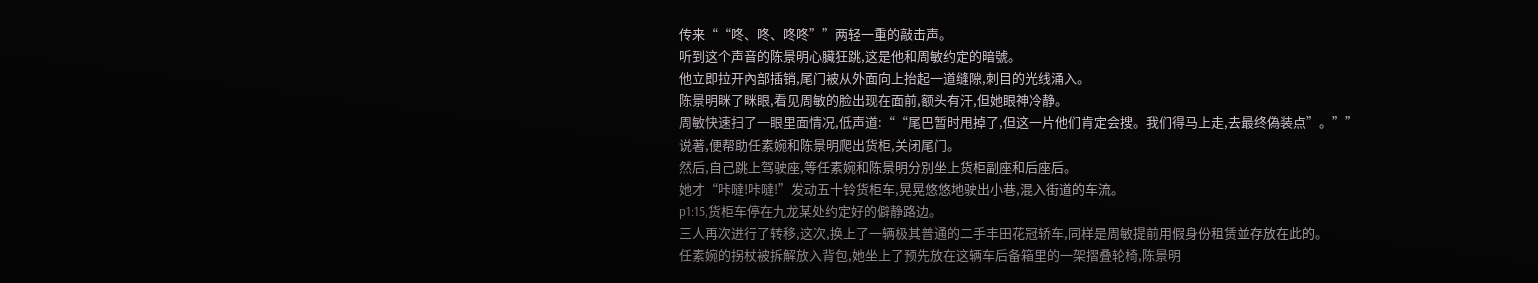传来““咚、咚、咚咚””两轻一重的敲击声。
听到这个声音的陈景明心臟狂跳,这是他和周敏约定的暗號。
他立即拉开內部插销,尾门被从外面向上抬起一道缝隙,刺目的光线涌入。
陈景明眯了眯眼,看见周敏的脸出现在面前,额头有汗,但她眼神冷静。
周敏快速扫了一眼里面情况,低声道:““尾巴暂时甩掉了,但这一片他们肯定会搜。我们得马上走,去最终偽装点”。””
说著,便帮助任素婉和陈景明爬出货柜,关闭尾门。
然后,自己跳上驾驶座,等任素婉和陈景明分別坐上货柜副座和后座后。
她才“咔噠!咔噠!”发动五十铃货柜车,晃晃悠悠地驶出小巷,混入街道的车流。
p1:15,货柜车停在九龙某处约定好的僻静路边。
三人再次进行了转移,这次,换上了一辆极其普通的二手丰田花冠轿车,同样是周敏提前用假身份租赁並存放在此的。
任素婉的拐杖被拆解放入背包,她坐上了预先放在这辆车后备箱里的一架摺叠轮椅,陈景明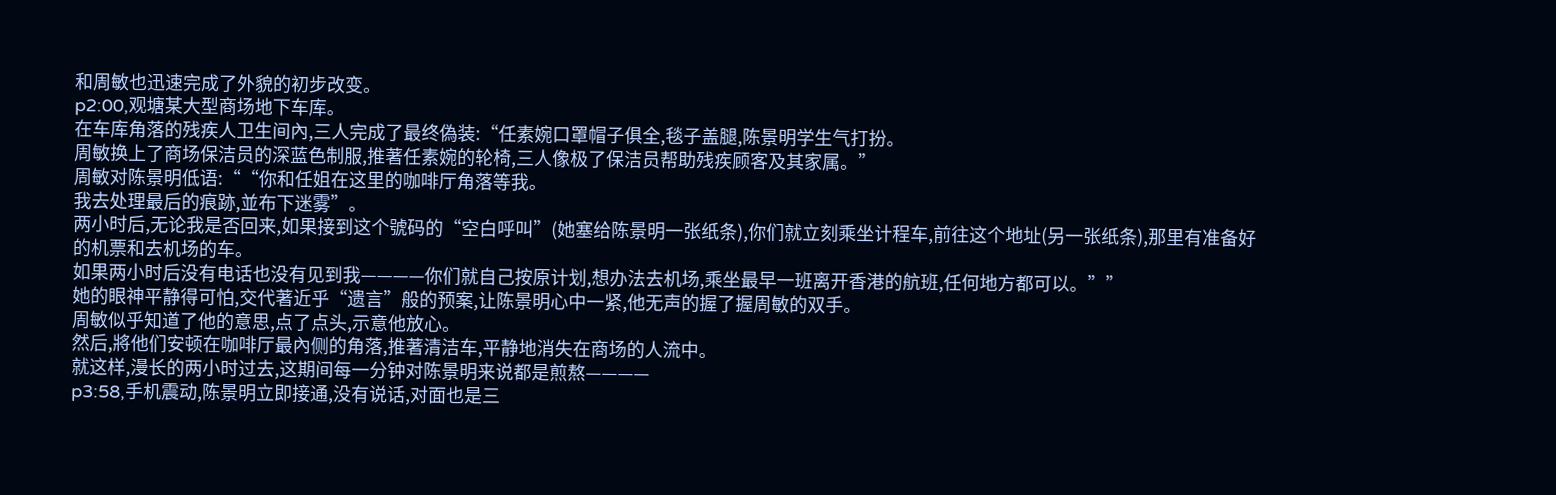和周敏也迅速完成了外貌的初步改变。
p2:00,观塘某大型商场地下车库。
在车库角落的残疾人卫生间內,三人完成了最终偽装:“任素婉口罩帽子俱全,毯子盖腿,陈景明学生气打扮。
周敏换上了商场保洁员的深蓝色制服,推著任素婉的轮椅,三人像极了保洁员帮助残疾顾客及其家属。”
周敏对陈景明低语:““你和任姐在这里的咖啡厅角落等我。
我去处理最后的痕跡,並布下迷雾”。
两小时后,无论我是否回来,如果接到这个號码的“空白呼叫”(她塞给陈景明一张纸条),你们就立刻乘坐计程车,前往这个地址(另一张纸条),那里有准备好的机票和去机场的车。
如果两小时后没有电话也没有见到我————你们就自己按原计划,想办法去机场,乘坐最早一班离开香港的航班,任何地方都可以。””
她的眼神平静得可怕,交代著近乎“遗言”般的预案,让陈景明心中一紧,他无声的握了握周敏的双手。
周敏似乎知道了他的意思,点了点头,示意他放心。
然后,將他们安顿在咖啡厅最內侧的角落,推著清洁车,平静地消失在商场的人流中。
就这样,漫长的两小时过去,这期间每一分钟对陈景明来说都是煎熬————
p3:58,手机震动,陈景明立即接通,没有说话,对面也是三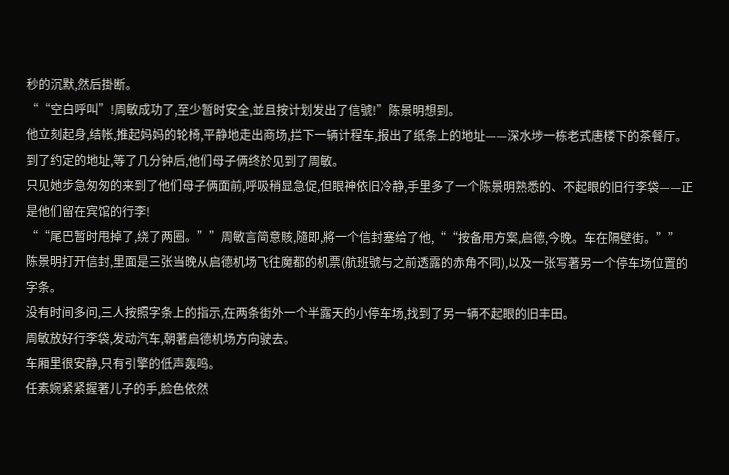秒的沉默,然后掛断。
““空白呼叫”!周敏成功了,至少暂时安全,並且按计划发出了信號!”陈景明想到。
他立刻起身,结帐,推起妈妈的轮椅,平静地走出商场,拦下一辆计程车,报出了纸条上的地址——深水埗一栋老式唐楼下的茶餐厅。
到了约定的地址,等了几分钟后,他们母子俩终於见到了周敏。
只见她步急匆匆的来到了他们母子俩面前,呼吸稍显急促,但眼神依旧冷静,手里多了一个陈景明熟悉的、不起眼的旧行李袋——正是他们留在宾馆的行李!
““尾巴暂时甩掉了,绕了两圈。””周敏言简意賅,隨即,將一个信封塞给了他,““按备用方案,启德,今晚。车在隔壁街。””
陈景明打开信封,里面是三张当晚从启德机场飞往魔都的机票(航班號与之前透露的赤角不同),以及一张写著另一个停车场位置的字条。
没有时间多问,三人按照字条上的指示,在两条街外一个半露天的小停车场,找到了另一辆不起眼的旧丰田。
周敏放好行李袋,发动汽车,朝著启德机场方向驶去。
车厢里很安静,只有引擎的低声轰鸣。
任素婉紧紧握著儿子的手,脸色依然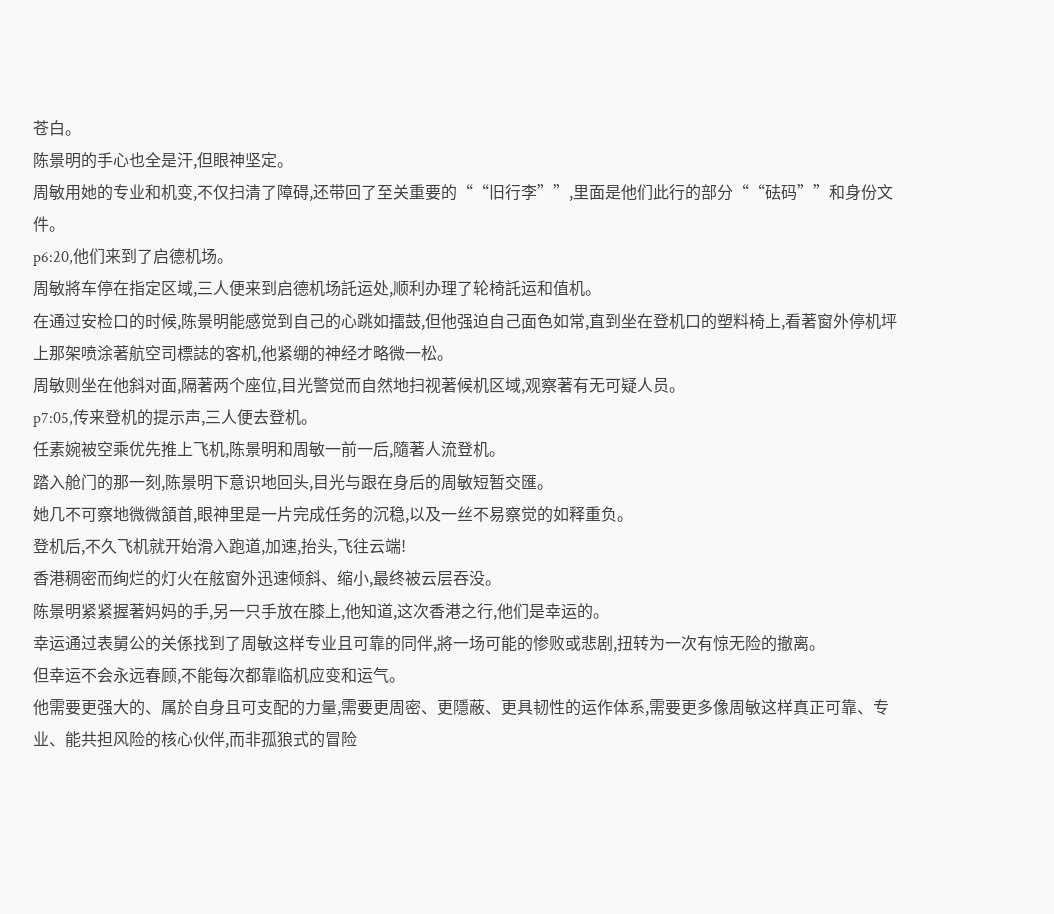苍白。
陈景明的手心也全是汗,但眼神坚定。
周敏用她的专业和机变,不仅扫清了障碍,还带回了至关重要的““旧行李””,里面是他们此行的部分““砝码””和身份文件。
p6:20,他们来到了启德机场。
周敏將车停在指定区域,三人便来到启德机场託运处,顺利办理了轮椅託运和值机。
在通过安检口的时候,陈景明能感觉到自己的心跳如擂鼓,但他强迫自己面色如常,直到坐在登机口的塑料椅上,看著窗外停机坪上那架喷涂著航空司標誌的客机,他紧绷的神经才略微一松。
周敏则坐在他斜对面,隔著两个座位,目光警觉而自然地扫视著候机区域,观察著有无可疑人员。
p7:05,传来登机的提示声,三人便去登机。
任素婉被空乘优先推上飞机,陈景明和周敏一前一后,隨著人流登机。
踏入舱门的那一刻,陈景明下意识地回头,目光与跟在身后的周敏短暂交匯。
她几不可察地微微頷首,眼神里是一片完成任务的沉稳,以及一丝不易察觉的如释重负。
登机后,不久飞机就开始滑入跑道,加速,抬头,飞往云端!
香港稠密而绚烂的灯火在舷窗外迅速倾斜、缩小,最终被云层吞没。
陈景明紧紧握著妈妈的手,另一只手放在膝上,他知道,这次香港之行,他们是幸运的。
幸运通过表舅公的关係找到了周敏这样专业且可靠的同伴,將一场可能的惨败或悲剧,扭转为一次有惊无险的撤离。
但幸运不会永远春顾,不能每次都靠临机应变和运气。
他需要更强大的、属於自身且可支配的力量,需要更周密、更隱蔽、更具韧性的运作体系,需要更多像周敏这样真正可靠、专业、能共担风险的核心伙伴,而非孤狼式的冒险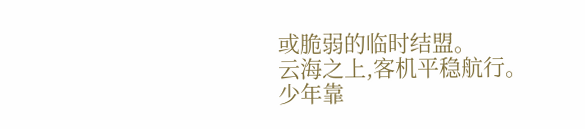或脆弱的临时结盟。
云海之上,客机平稳航行。
少年靠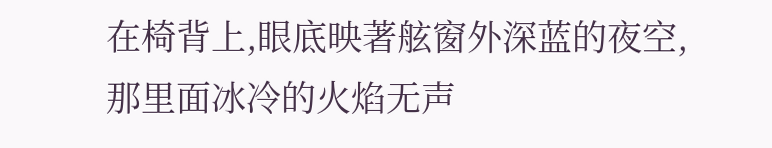在椅背上,眼底映著舷窗外深蓝的夜空,那里面冰冷的火焰无声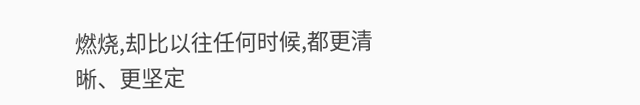燃烧,却比以往任何时候,都更清晰、更坚定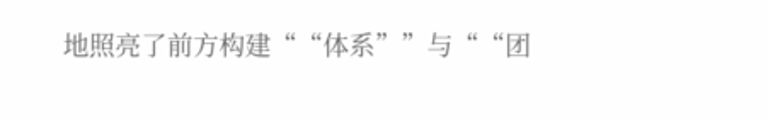地照亮了前方构建““体系””与““团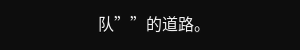队””的道路。